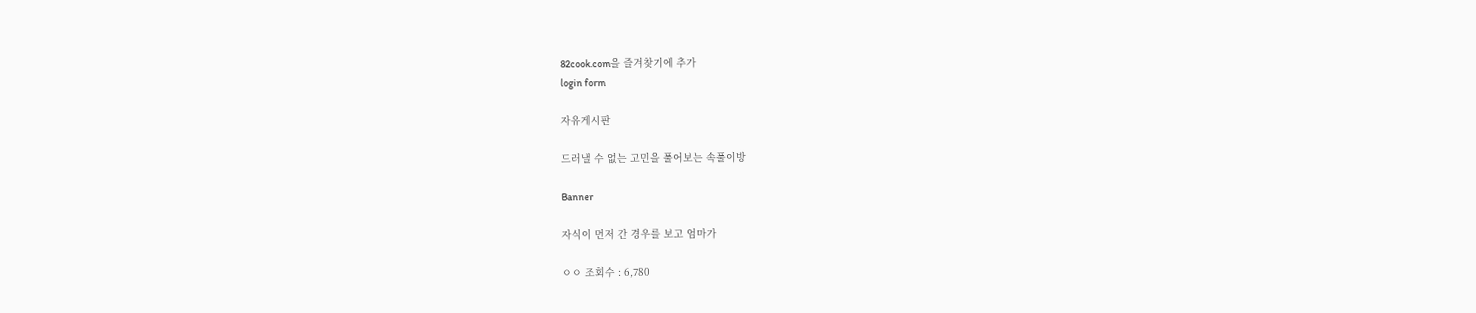82cook.com을 즐겨찾기에 추가
login form

자유게시판

드러낼 수 없는 고민을 풀어보는 속풀이방

Banner

자식이 먼저 간 경우를 보고 엄마가

ㅇㅇ 조회수 : 6,780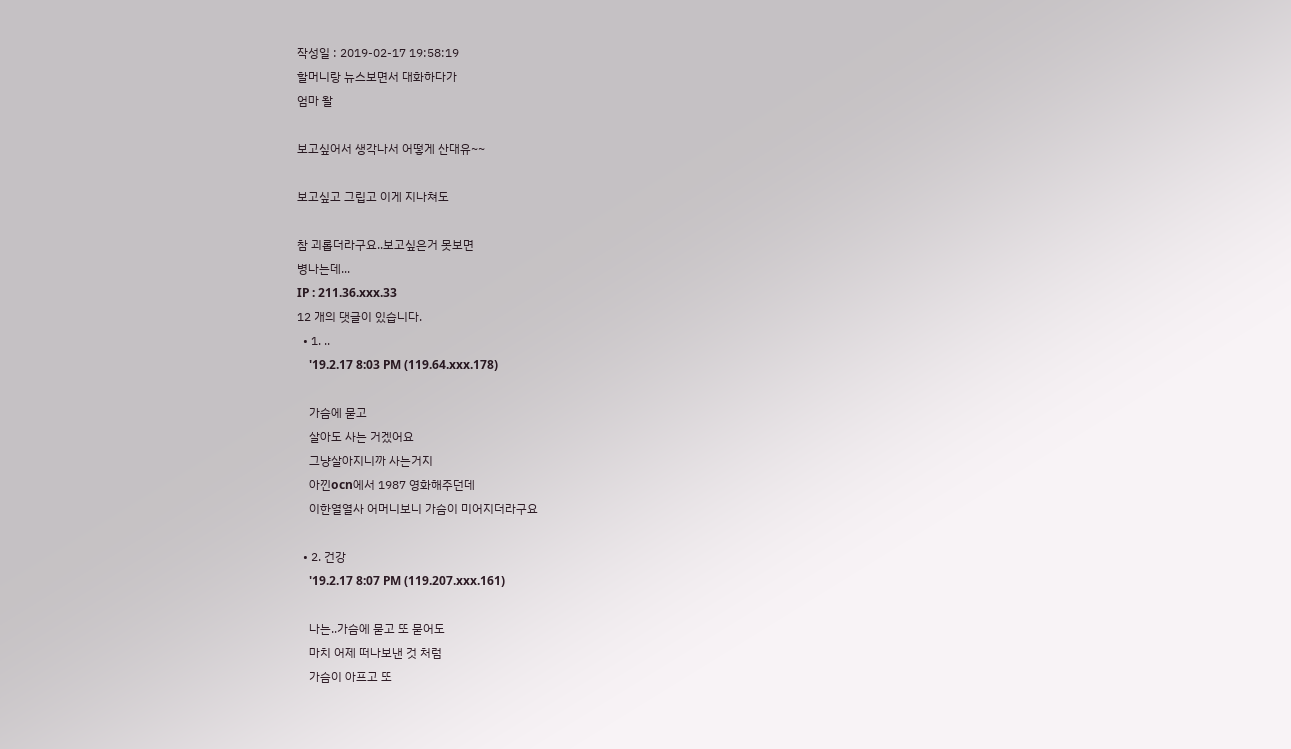작성일 : 2019-02-17 19:58:19
할머니랑 뉴스보면서 대화하다가
엄마 왈

보고싶어서 생각나서 어떻게 산대유~~

보고싶고 그립고 이게 지나쳐도

참 괴롭더라구요..보고싶은거 못보면
병나는데...
IP : 211.36.xxx.33
12 개의 댓글이 있습니다.
  • 1. ..
    '19.2.17 8:03 PM (119.64.xxx.178)

    가슴에 묻고
    살아도 사는 거겠어요
    그냥살아지니까 사는거지
    아낀ocn에서 1987 영화해주던데
    이한열열사 어머니보니 가슴이 미어지더라구요

  • 2. 건강
    '19.2.17 8:07 PM (119.207.xxx.161)

    나는..가슴에 묻고 또 묻어도
    마치 어제 떠나보낸 것 처럼
    가슴이 아프고 또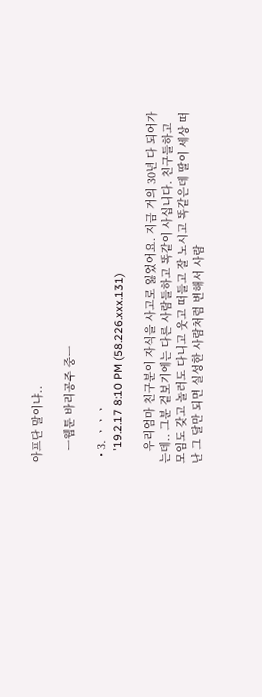아프단 말이냐..

    ㅡ웹툰 바리공주 중ㅡ

  • 3. ㆍㆍㆍ
    '19.2.17 8:10 PM (58.226.xxx.131)

    우리엄마 친구분이 자식을 사고로 잃었어요. 지금 거의 30년 다 되어가는데.. 그분 겉보기에는 다른 사람들하고 똑같이 사십니다. 친구들하고 모임도 갖고 놀러도 다니고 웃고 떠들고 잘 노시고 똑같은데 딸이 세상 떠난 그 달만 되면 실성한 사람처럼 변해서 사람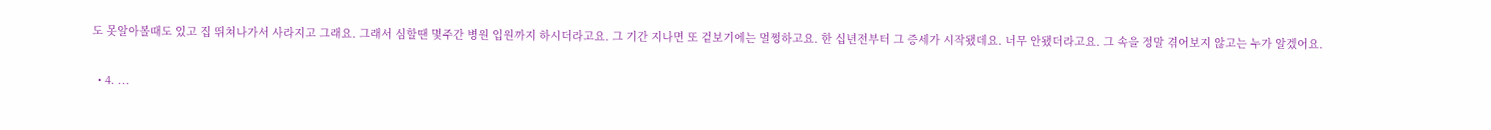도 못알아볼때도 있고 집 뛰쳐나가서 사라지고 그래요. 그래서 심할땐 몇주간 병원 입원까지 하시더라고요. 그 기간 지나면 또 겉보기에는 멀쩡하고요. 한 십년전부터 그 증세가 시작됐데요. 너무 안됐더라고요. 그 속을 정말 겪어보지 않고는 누가 알겠어요.

  • 4. ...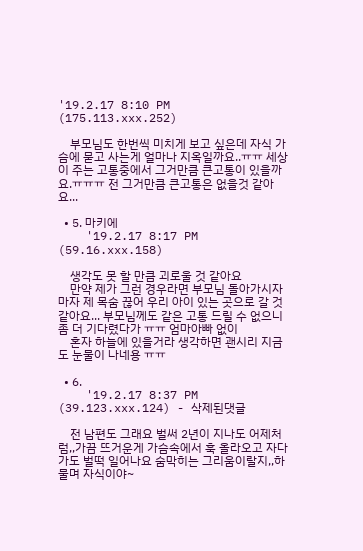'19.2.17 8:10 PM (175.113.xxx.252)

    부모님도 한번씩 미치게 보고 싶은데 자식 가슴에 묻고 사는게 얼마나 지옥일까요..ㅠㅠ 세상이 주는 고통중에서 그거만큼 큰고통이 있을까요.ㅠㅠㅠ 전 그거만큼 큰고통은 없을것 같아요...

  • 5. 마키에
    '19.2.17 8:17 PM (59.16.xxx.158)

    생각도 못 할 만큼 괴로울 것 같아요
    만약 제가 그런 경우라면 부모님 돌아가시자마자 제 목숨 끊어 우리 아이 있는 곳으로 갈 것 같아요... 부모님께도 같은 고통 드릴 수 없으니 좀 더 기다렸다가 ㅠㅠ 엄마아빠 없이
    혼자 하늘에 있을거라 생각하면 괜시리 지금도 눈물이 나네용 ㅠㅠ

  • 6.
    '19.2.17 8:37 PM (39.123.xxx.124) - 삭제된댓글

    전 남편도 그래요 벌써 2년이 지나도 어제처럼,,가끔 뜨거운게 가슴속에서 훅 올라오고 자다가도 벌떡 일어나요 숨막히는 그리움이랄지,,하물며 자식이야~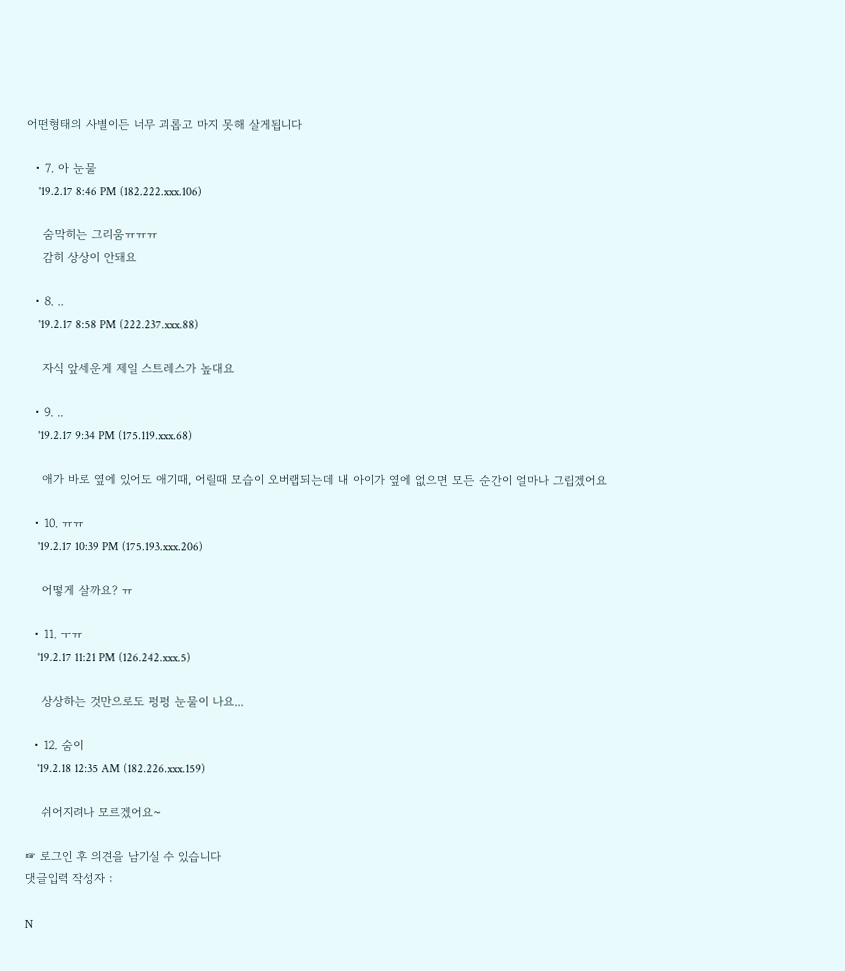어떤형태의 사별이든 너무 괴롭고 마지 못해 살게됩니다

  • 7. 아 눈물
    '19.2.17 8:46 PM (182.222.xxx.106)

    숨막히는 그리움ㅠㅠㅠ
    감히 상상이 안돼요

  • 8. ..
    '19.2.17 8:58 PM (222.237.xxx.88)

    자식 앞세운게 제일 스트레스가 높대요

  • 9. ..
    '19.2.17 9:34 PM (175.119.xxx.68)

    애가 바로 옆에 있어도 애기때, 어릴때 모습이 오버랩되는데 내 아이가 옆에 없으면 모든 순간이 얼마나 그립겠어요

  • 10. ㅠㅠ
    '19.2.17 10:39 PM (175.193.xxx.206)

    어떻게 살까요? ㅠ

  • 11. ㅜㅠ
    '19.2.17 11:21 PM (126.242.xxx.5)

    상상하는 것만으로도 펑펑 눈물이 나요...

  • 12. 숨이
    '19.2.18 12:35 AM (182.226.xxx.159)

    쉬어지려나 모르겠어요~

☞ 로그인 후 의견을 남기실 수 있습니다
댓글입력 작성자 :

N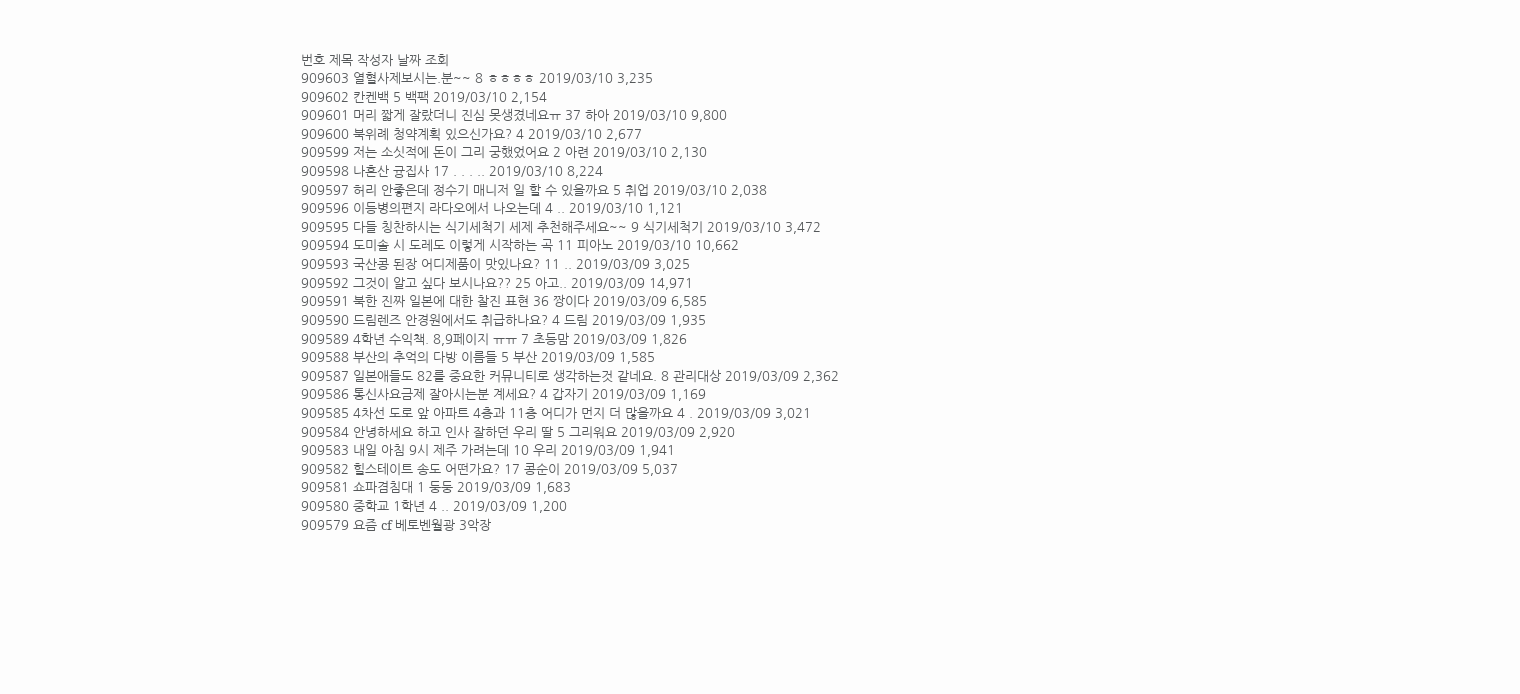번호 제목 작성자 날짜 조회
909603 열혈사제보시는.분~~ 8 ㅎㅎㅎㅎ 2019/03/10 3,235
909602 칸켄백 5 백팩 2019/03/10 2,154
909601 머리 짧게 잘랐더니 진심 못생겼네요ㅠ 37 하아 2019/03/10 9,800
909600 북위례 청약계획 있으신가요? 4 2019/03/10 2,677
909599 저는 소싯적에 돈이 그리 궁했었어요 2 아련 2019/03/10 2,130
909598 나혼산 귱집사 17 . . . .. 2019/03/10 8,224
909597 허리 안좋은데 정수기 매니저 일 할 수 있을까요 5 취업 2019/03/10 2,038
909596 이등병의편지 라다오에서 나오는데 4 .. 2019/03/10 1,121
909595 다들 칭찬하시는 식기세척기 세제 추천해주세요~~ 9 식기세척기 2019/03/10 3,472
909594 도미솔 시 도레도 이렇게 시작하는 곡 11 피아노 2019/03/10 10,662
909593 국산콩 된장 어디제품이 맛있나요? 11 .. 2019/03/09 3,025
909592 그것이 알고 싶다 보시나요?? 25 아고.. 2019/03/09 14,971
909591 북한 진짜 일본에 대한 찰진 표현 36 짱이다 2019/03/09 6,585
909590 드림렌즈 안경원에서도 취급하나요? 4 드림 2019/03/09 1,935
909589 4학년 수익책. 8,9페이지 ㅠㅠ 7 초등맘 2019/03/09 1,826
909588 부산의 추억의 다방 이름들 5 부산 2019/03/09 1,585
909587 일본애들도 82를 중요한 커뮤니티로 생각하는것 같네요. 8 관리대상 2019/03/09 2,362
909586 통신사요금제 잘아시는분 계세요? 4 갑자기 2019/03/09 1,169
909585 4차선 도로 앞 아파트 4층과 11층 어디가 먼지 더 많을까요 4 . 2019/03/09 3,021
909584 안녕하세요 하고 인사 잘하던 우리 딸 5 그리워요 2019/03/09 2,920
909583 내일 아침 9시 제주 가려는데 10 우리 2019/03/09 1,941
909582 힐스테이트 송도 어떤가요? 17 콩순이 2019/03/09 5,037
909581 쇼파겸침대 1 둥둥 2019/03/09 1,683
909580 중학교 1학년 4 .. 2019/03/09 1,200
909579 요즘 cf 베토벤월광 3악장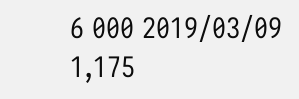6 000 2019/03/09 1,175